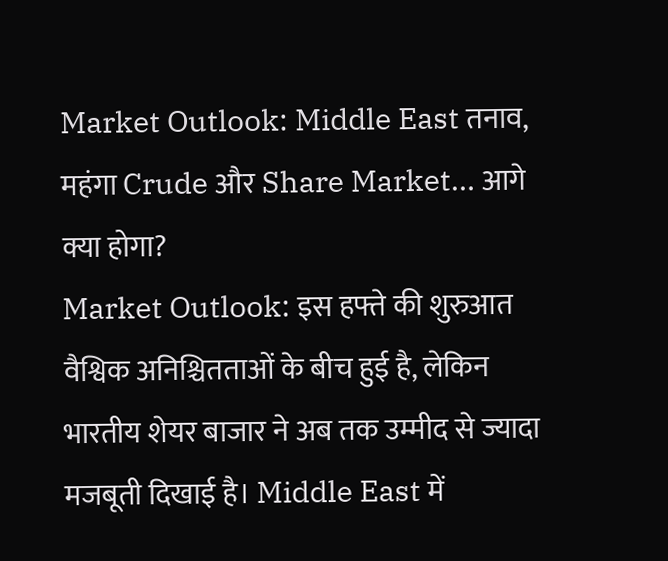Market Outlook: Middle East तनाव, महंगा Crude और Share Market… आगे क्या होगा?
Market Outlook: इस हफ्ते की शुरुआत वैश्विक अनिश्चितताओं के बीच हुई है, लेकिन भारतीय शेयर बाजार ने अब तक उम्मीद से ज्यादा मजबूती दिखाई है। Middle East में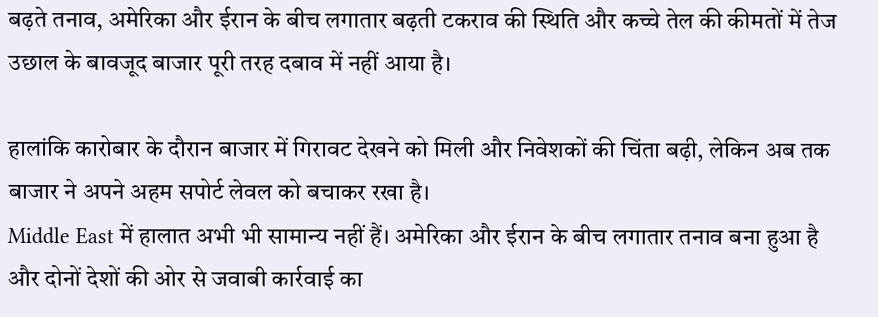बढ़ते तनाव, अमेरिका और ईरान के बीच लगातार बढ़ती टकराव की स्थिति और कच्चे तेल की कीमतों में तेज उछाल के बावजूद बाजार पूरी तरह दबाव में नहीं आया है।

हालांकि कारोबार के दौरान बाजार में गिरावट देखने को मिली और निवेशकों की चिंता बढ़ी, लेकिन अब तक बाजार ने अपने अहम सपोर्ट लेवल को बचाकर रखा है।
Middle East में हालात अभी भी सामान्य नहीं हैं। अमेरिका और ईरान के बीच लगातार तनाव बना हुआ है और दोनों देशों की ओर से जवाबी कार्रवाई का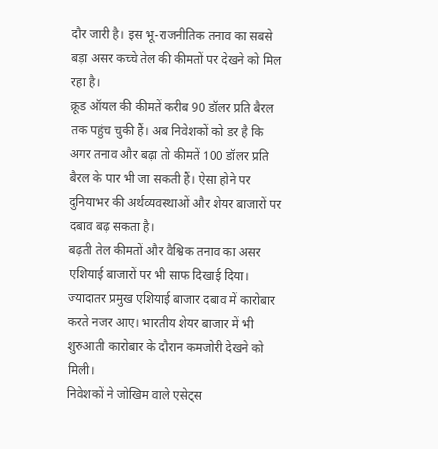दौर जारी है। इस भू-राजनीतिक तनाव का सबसे बड़ा असर कच्चे तेल की कीमतों पर देखने को मिल रहा है।
क्रूड ऑयल की कीमतें करीब 90 डॉलर प्रति बैरल तक पहुंच चुकी हैं। अब निवेशकों को डर है कि अगर तनाव और बढ़ा तो कीमतें 100 डॉलर प्रति बैरल के पार भी जा सकती हैं। ऐसा होने पर दुनियाभर की अर्थव्यवस्थाओं और शेयर बाजारों पर दबाव बढ़ सकता है।
बढ़ती तेल कीमतों और वैश्विक तनाव का असर एशियाई बाजारों पर भी साफ दिखाई दिया। ज्यादातर प्रमुख एशियाई बाजार दबाव में कारोबार करते नजर आए। भारतीय शेयर बाजार में भी शुरुआती कारोबार के दौरान कमजोरी देखने को मिली।
निवेशकों ने जोखिम वाले एसेट्स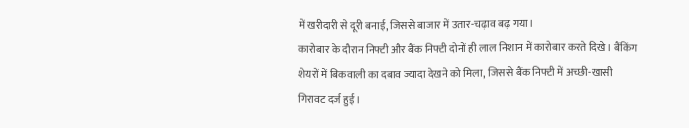में खरीदारी से दूरी बनाई, जिससे बाजार में उतार-चढ़ाव बढ़ गया।
कारोबार के दौरान निफ्टी और बैंक निफ्टी दोनों ही लाल निशान में कारोबार करते दिखे। बैंकिंग शेयरों में बिकवाली का दबाव ज्यादा देखने को मिला, जिससे बैंक निफ्टी में अच्छी-खासी गिरावट दर्ज हुई।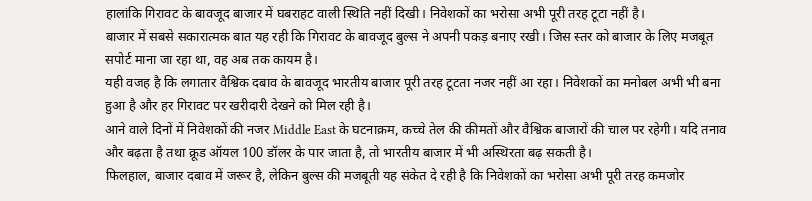हालांकि गिरावट के बावजूद बाजार में घबराहट वाली स्थिति नहीं दिखी। निवेशकों का भरोसा अभी पूरी तरह टूटा नहीं है।
बाजार में सबसे सकारात्मक बात यह रही कि गिरावट के बावजूद बुल्स ने अपनी पकड़ बनाए रखी। जिस स्तर को बाजार के लिए मजबूत सपोर्ट माना जा रहा था, वह अब तक कायम है।
यही वजह है कि लगातार वैश्विक दबाव के बावजूद भारतीय बाजार पूरी तरह टूटता नजर नहीं आ रहा। निवेशकों का मनोबल अभी भी बना हुआ है और हर गिरावट पर खरीदारी देखने को मिल रही है।
आने वाले दिनों में निवेशकों की नजर Middle East के घटनाक्रम, कच्चे तेल की कीमतों और वैश्विक बाजारों की चाल पर रहेगी। यदि तनाव और बढ़ता है तथा क्रूड ऑयल 100 डॉलर के पार जाता है, तो भारतीय बाजार में भी अस्थिरता बढ़ सकती है।
फिलहाल, बाजार दबाव में जरूर है, लेकिन बुल्स की मजबूती यह संकेत दे रही है कि निवेशकों का भरोसा अभी पूरी तरह कमजोर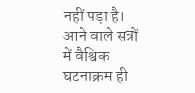नहीं पड़ा है। आने वाले सत्रों में वैश्विक घटनाक्रम ही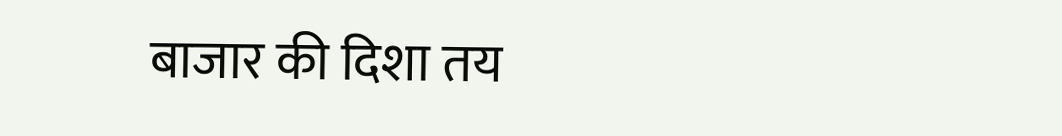बाजार की दिशा तय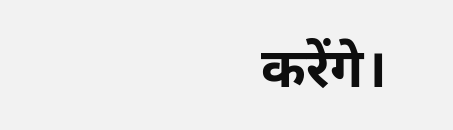करेंगे।